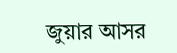জুয়ার আসর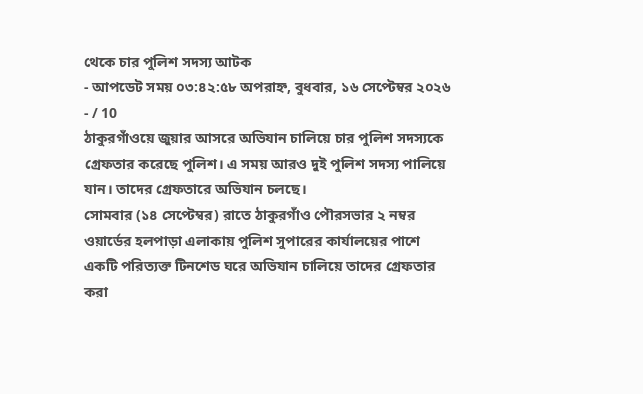থেকে চার পুলিশ সদস্য আটক
- আপডেট সময় ০৩:৪২:৫৮ অপরাহ্ন, বুধবার, ১৬ সেপ্টেম্বর ২০২৬
- / 10
ঠাকুরগাঁওয়ে জুয়ার আসরে অভিযান চালিয়ে চার পুলিশ সদস্যকে গ্রেফতার করেছে পুলিশ। এ সময় আরও দুই পুলিশ সদস্য পালিয়ে যান। তাদের গ্রেফতারে অভিযান চলছে।
সোমবার (১৪ সেপ্টেম্বর) রাতে ঠাকুরগাঁও পৌরসভার ২ নম্বর ওয়ার্ডের হলপাড়া এলাকায় পুলিশ সুপারের কার্যালয়ের পাশে একটি পরিত্যক্ত টিনশেড ঘরে অভিযান চালিয়ে তাদের গ্রেফতার করা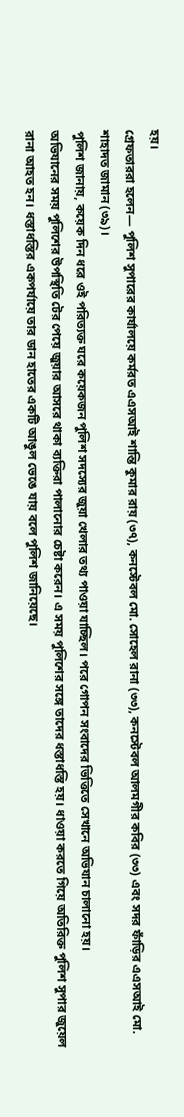হয়।
গ্রেফতাররা হলেন— পুলিশ সুপারের কার্যালয়ে কর্মরত এএসআই শান্তি কুমার রায় (৩৭), কনস্টেবল মো. সোহেল রানা (৩৩), কনস্টেবল আলমগীর কবির (৩৩) এবং সদর ফাঁড়ির এএসআই মো. শাহাদত জামান (৩৯)।
পুলিশ জানায়, কয়েক দিন ধরে ওই পরিত্যক্ত ঘরে কয়েকজন পুলিশ সদস্যের জুয়া খেলার তথ্য পাওয়া যাচ্ছিল। পরে গোপন সংবাদের ভিত্তিতে সেখানে অভিযান চালানো হয়।
অভিযানের সময় পুলিশের উপস্থিতি টের পেয়ে জুয়ার আসরে থাকা ব্যক্তিরা পালানোর চেষ্টা করেন। এ সময় পুলিশের সঙ্গে তাদের ধস্তাধস্তি হয়। ধাওয়া করতে গিয়ে অতিরিক্ত পুলিশ সুপার জুয়েল রানা আহত হন। ধস্তাধস্তির একপর্যায়ে তার ডান হাতের একটি আঙুল ভেঙে যায় বলে পুলিশ জানিয়েছে।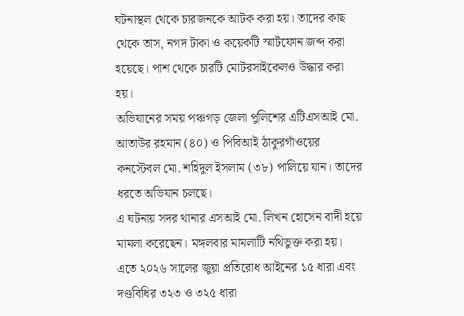ঘটনাস্থল থেকে চারজনকে আটক করা হয়। তাদের কাছ থেকে তাস, নগদ টাকা ও কয়েকটি স্মার্টফোন জব্দ করা হয়েছে। পাশ থেকে চারটি মোটরসাইকেলও উদ্ধার করা হয়।
অভিযানের সময় পঞ্চগড় জেলা পুলিশের এটিএসআই মো. আতাউর রহমান (৪০) ও পিবিআই ঠাকুরগাঁওয়ের কনস্টেবল মো. শহিদুল ইসলাম (৩৮) পালিয়ে যান। তাদের ধরতে অভিযান চলছে।
এ ঘটনায় সদর থানার এসআই মো. লিখন হোসেন বাদী হয়ে মামলা করেছেন। মঙ্গলবার মামলাটি নথিভুক্ত করা হয়। এতে ২০২৬ সালের জুয়া প্রতিরোধ আইনের ১৫ ধারা এবং দণ্ডবিধির ৩২৩ ও ৩২৫ ধারা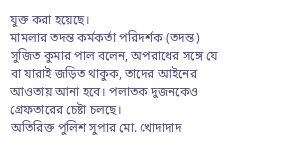যুক্ত করা হয়েছে।
মামলার তদন্ত কর্মকর্তা পরিদর্শক (তদন্ত) সুজিত কুমার পাল বলেন, অপরাধের সঙ্গে যে বা যারাই জড়িত থাকুক, তাদের আইনের আওতায় আনা হবে। পলাতক দুজনকেও গ্রেফতারের চেষ্টা চলছে।
অতিরিক্ত পুলিশ সুপার মো. খোদাদাদ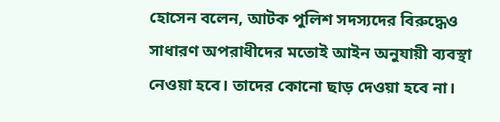হোসেন বলেন, আটক পুলিশ সদস্যদের বিরুদ্ধেও সাধারণ অপরাধীদের মতোই আইন অনুযায়ী ব্যবস্থা নেওয়া হবে। তাদের কোনো ছাড় দেওয়া হবে না।